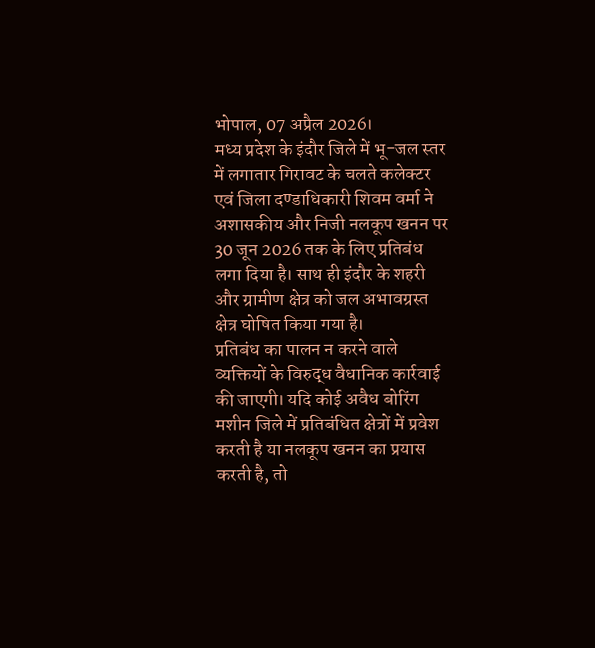भोपाल, 07 अप्रैल 2026।
मध्य प्रदेश के इंदौर जिले में भू-जल स्तर में लगातार गिरावट के चलते कलेक्टर एवं जिला दण्डाधिकारी शिवम वर्मा ने अशासकीय और निजी नलकूप खनन पर 30 जून 2026 तक के लिए प्रतिबंध लगा दिया है। साथ ही इंदौर के शहरी और ग्रामीण क्षेत्र को जल अभावग्रस्त क्षेत्र घोषित किया गया है।
प्रतिबंध का पालन न करने वाले व्यक्तियों के विरुद्ध वैधानिक कार्रवाई की जाएगी। यदि कोई अवैध बोरिंग मशीन जिले में प्रतिबंधित क्षेत्रों में प्रवेश करती है या नलकूप खनन का प्रयास करती है, तो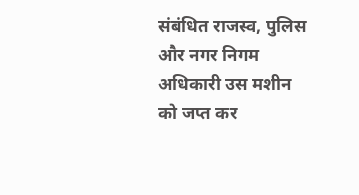संबंधित राजस्व, पुलिस और नगर निगम अधिकारी उस मशीन को जप्त कर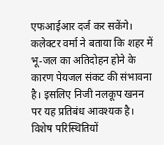एफआईआर दर्ज कर सकेंगे।
कलेक्टर वर्मा ने बताया कि शहर में भू-जल का अतिदोहन होने के कारण पेयजल संकट की संभावना है। इसलिए निजी नलकूप खनन पर यह प्रतिबंध आवश्यक है। विशेष परिस्थितियों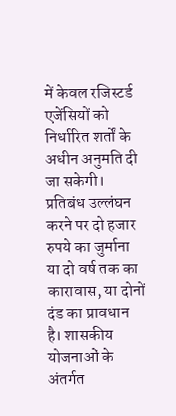में केवल रजिस्टर्ड एजेंसियों को निर्धारित शर्तों के अधीन अनुमति दी जा सकेगी।
प्रतिबंध उल्लंघन करने पर दो हजार रुपये का जुर्माना या दो वर्ष तक का कारावास, या दोनों दंड का प्रावधान है। शासकीय योजनाओं के अंतर्गत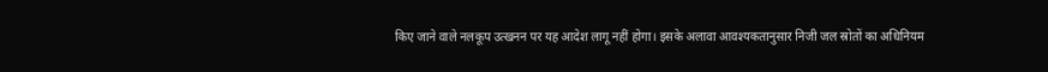किए जाने वाले नलकूप उत्खनन पर यह आदेश लागू नहीं होगा। इसके अलावा आवश्यकतानुसार निजी जल स्रोतों का अधिनियम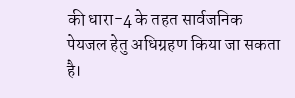की धारा-4 के तहत सार्वजनिक पेयजल हेतु अधिग्रहण किया जा सकता है।